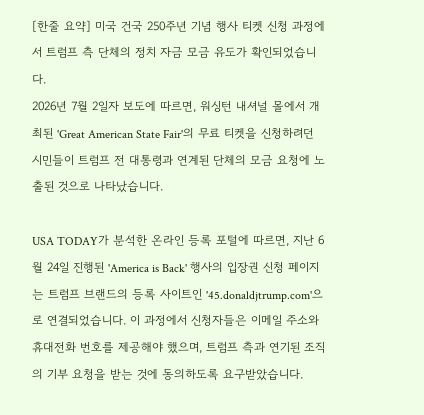[한줄 요약] 미국 건국 250주년 기념 행사 티켓 신청 과정에서 트럼프 측 단체의 정치 자금 모금 유도가 확인되었습니다.
2026년 7월 2일자 보도에 따르면, 워싱턴 내셔널 몰에서 개최된 'Great American State Fair'의 무료 티켓을 신청하려던 시민들이 트럼프 전 대통령과 연계된 단체의 모금 요청에 노출된 것으로 나타났습니다.

USA TODAY가 분석한 온라인 등록 포털에 따르면, 지난 6월 24일 진행된 'America is Back' 행사의 입장권 신청 페이지는 트럼프 브랜드의 등록 사이트인 '45.donaldjtrump.com'으로 연결되었습니다. 이 과정에서 신청자들은 이메일 주소와 휴대전화 번호를 제공해야 했으며, 트럼프 측과 연기된 조직의 기부 요청을 받는 것에 동의하도록 요구받았습니다.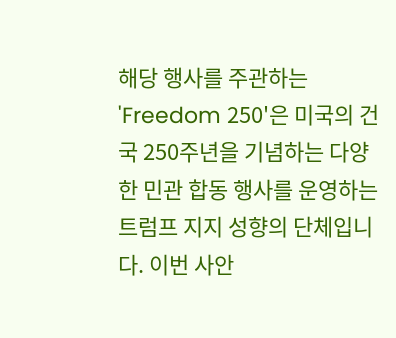해당 행사를 주관하는 'Freedom 250'은 미국의 건국 250주년을 기념하는 다양한 민관 합동 행사를 운영하는 트럼프 지지 성향의 단체입니다. 이번 사안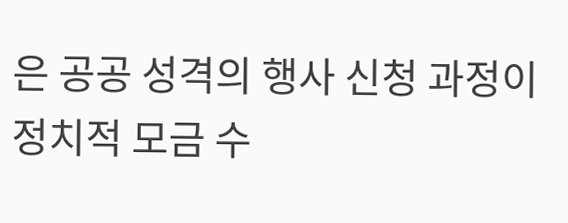은 공공 성격의 행사 신청 과정이 정치적 모금 수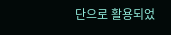단으로 활용되었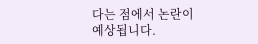다는 점에서 논란이 예상됩니다.